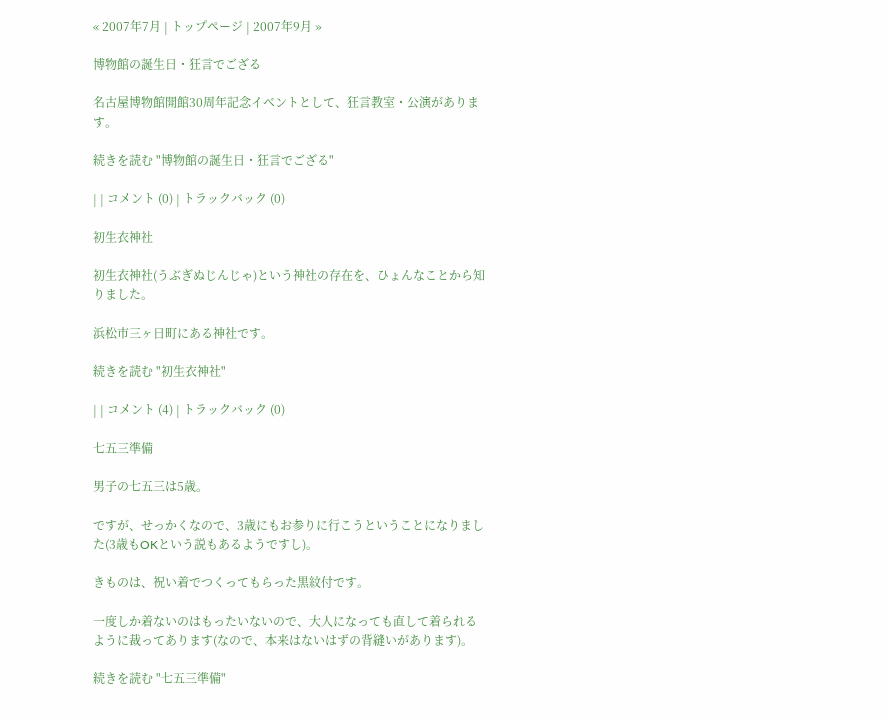« 2007年7月 | トップページ | 2007年9月 »

博物館の誕生日・狂言でござる

名古屋博物館開館30周年記念イベントとして、狂言教室・公演があります。

続きを読む "博物館の誕生日・狂言でござる"

| | コメント (0) | トラックバック (0)

初生衣神社

初生衣神社(うぶぎぬじんじゃ)という神社の存在を、ひょんなことから知りました。

浜松市三ヶ日町にある神社です。

続きを読む "初生衣神社"

| | コメント (4) | トラックバック (0)

七五三準備

男子の七五三は5歳。

ですが、せっかくなので、3歳にもお参りに行こうということになりました(3歳もOKという説もあるようですし)。

きものは、祝い着でつくってもらった黒紋付です。

一度しか着ないのはもったいないので、大人になっても直して着られるように裁ってあります(なので、本来はないはずの背縫いがあります)。

続きを読む "七五三準備"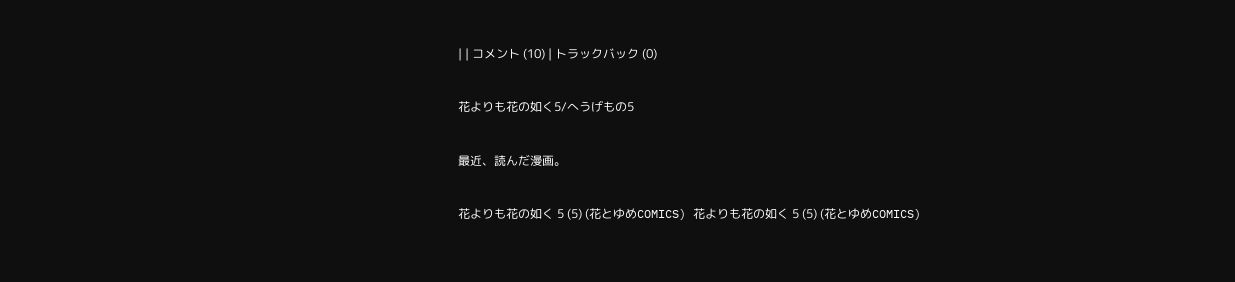| | コメント (10) | トラックバック (0)

花よりも花の如く5/へうげもの5

最近、読んだ漫画。

花よりも花の如く 5 (5) (花とゆめCOMICS) 花よりも花の如く 5 (5) (花とゆめCOMICS)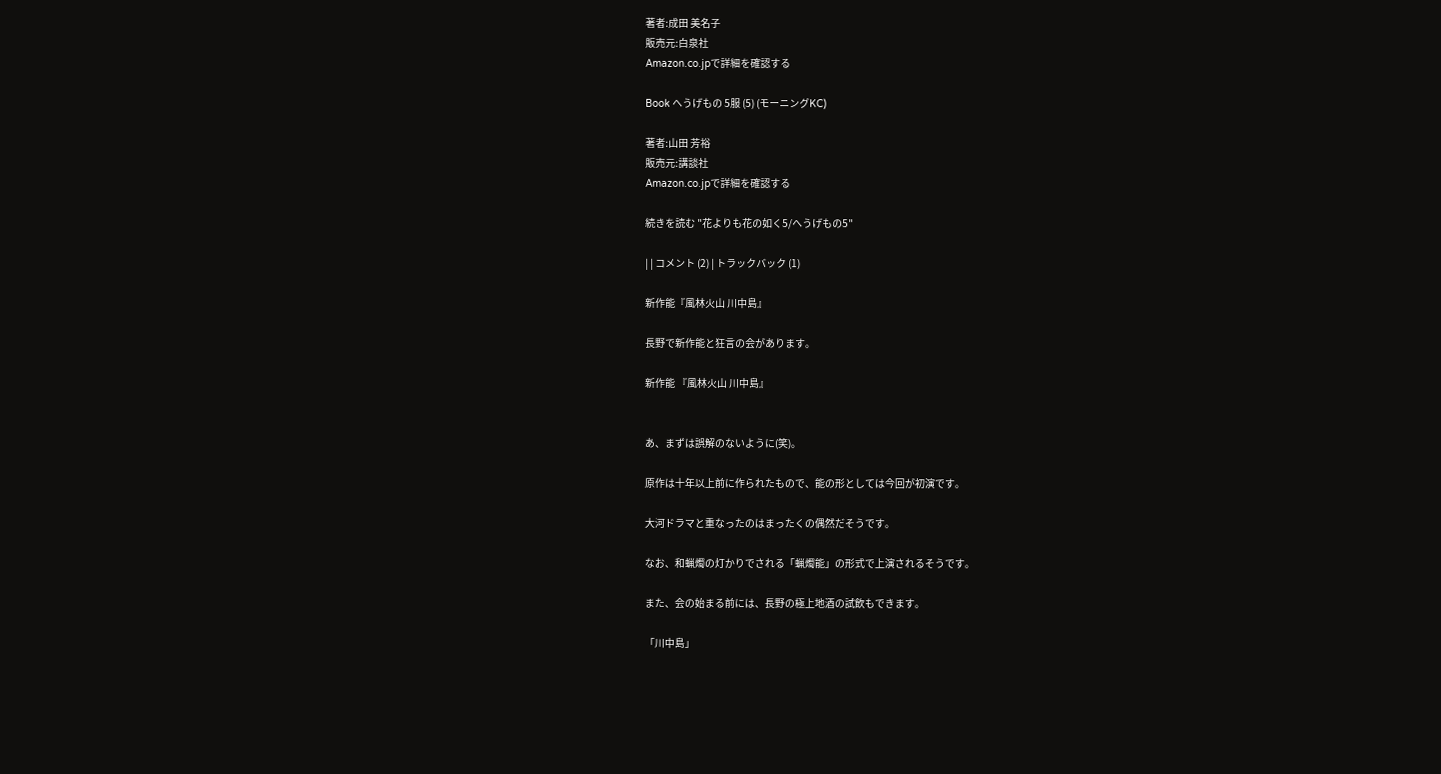著者:成田 美名子
販売元:白泉社
Amazon.co.jpで詳細を確認する

Book へうげもの 5服 (5) (モーニングKC)

著者:山田 芳裕
販売元:講談社
Amazon.co.jpで詳細を確認する

続きを読む "花よりも花の如く5/へうげもの5"

| | コメント (2) | トラックバック (1)

新作能『風林火山 川中島』

長野で新作能と狂言の会があります。

新作能 『風林火山 川中島』


あ、まずは誤解のないように(笑)。

原作は十年以上前に作られたもので、能の形としては今回が初演です。

大河ドラマと重なったのはまったくの偶然だそうです。

なお、和蝋燭の灯かりでされる「蝋燭能」の形式で上演されるそうです。

また、会の始まる前には、長野の極上地酒の試飲もできます。

「川中島」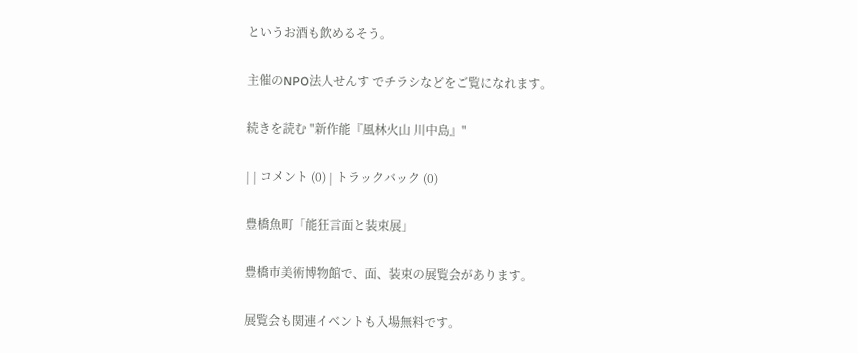というお酒も飲めるそう。

主催のNPO法人せんす でチラシなどをご覧になれます。

続きを読む "新作能『風林火山 川中島』"

| | コメント (0) | トラックバック (0)

豊橋魚町「能狂言面と装束展」

豊橋市美術博物館で、面、装束の展覧会があります。

展覧会も関連イベントも入場無料です。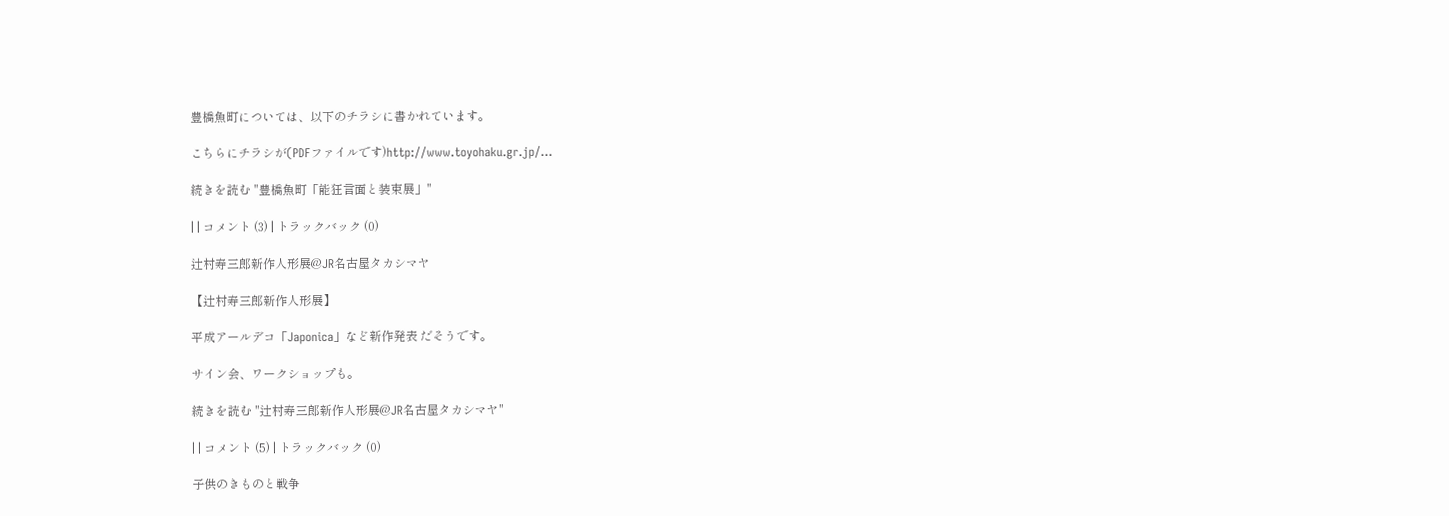豊橋魚町については、以下のチラシに書かれています。

こちらにチラシが(PDFファイルです)http://www.toyohaku.gr.jp/...

続きを読む "豊橋魚町「能狂言面と装束展」"

| | コメント (3) | トラックバック (0)

辻村寿三郎新作人形展@JR名古屋タカシマヤ

【辻村寿三郎新作人形展】

平成アールデコ「Japonica」など新作発表 だそうです。

サイン会、ワークショップも。

続きを読む "辻村寿三郎新作人形展@JR名古屋タカシマヤ"

| | コメント (5) | トラックバック (0)

子供のきものと戦争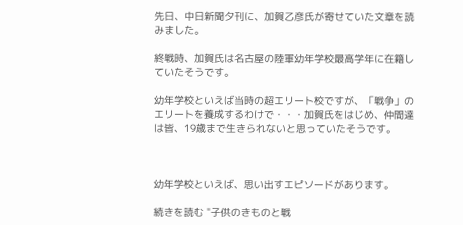先日、中日新聞夕刊に、加賀乙彦氏が寄せていた文章を読みました。

終戦時、加賀氏は名古屋の陸軍幼年学校最高学年に在籍していたそうです。

幼年学校といえば当時の超エリート校ですが、「戦争」のエリートを養成するわけで・・・加賀氏をはじめ、仲間達は皆、19歳まで生きられないと思っていたそうです。



幼年学校といえば、思い出すエピソードがあります。

続きを読む "子供のきものと戦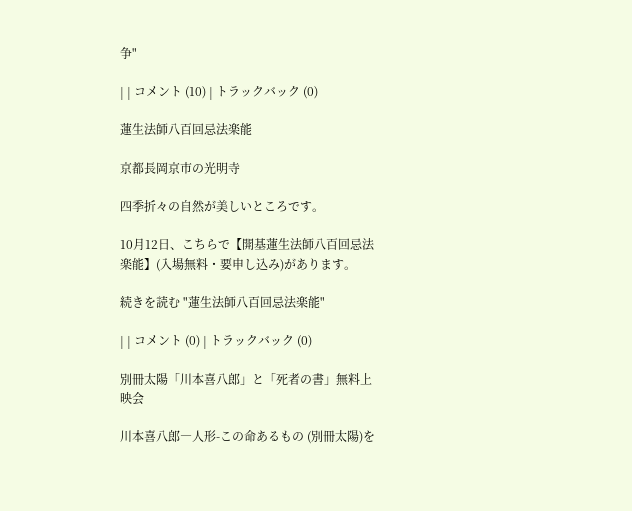争"

| | コメント (10) | トラックバック (0)

蓮生法師八百回忌法楽能

京都長岡京市の光明寺

四季折々の自然が美しいところです。

10月12日、こちらで【開基蓮生法師八百回忌法楽能】(入場無料・要申し込み)があります。

続きを読む "蓮生法師八百回忌法楽能"

| | コメント (0) | トラックバック (0)

別冊太陽「川本喜八郎」と「死者の書」無料上映会

川本喜八郎―人形-この命あるもの (別冊太陽)を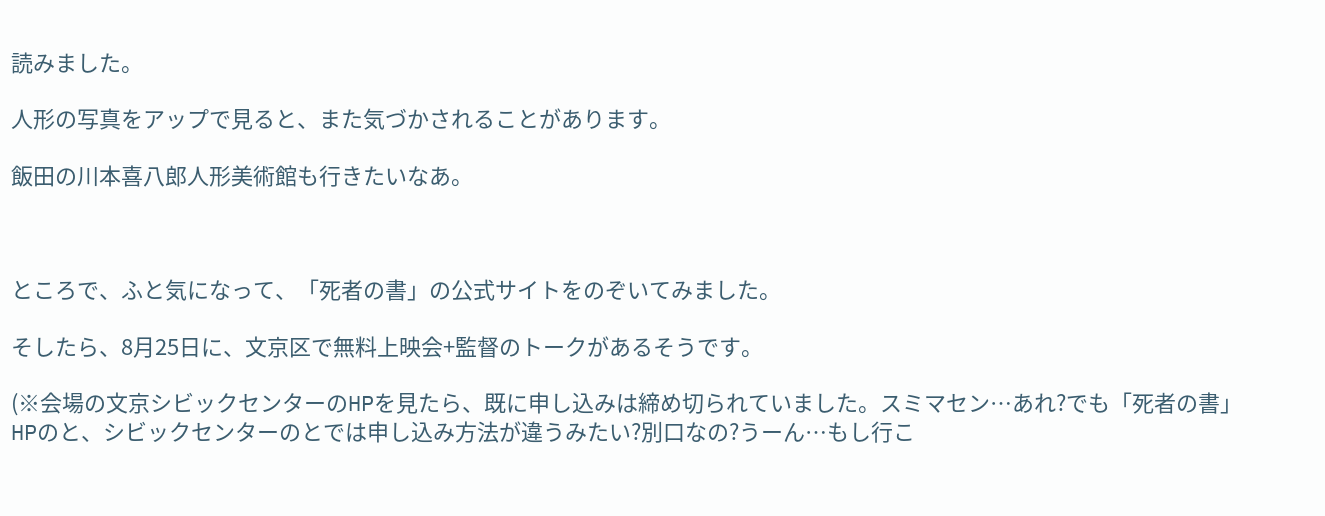読みました。

人形の写真をアップで見ると、また気づかされることがあります。

飯田の川本喜八郎人形美術館も行きたいなあ。



ところで、ふと気になって、「死者の書」の公式サイトをのぞいてみました。

そしたら、8月25日に、文京区で無料上映会+監督のトークがあるそうです。

(※会場の文京シビックセンターのHPを見たら、既に申し込みは締め切られていました。スミマセン…あれ?でも「死者の書」HPのと、シビックセンターのとでは申し込み方法が違うみたい?別口なの?うーん…もし行こ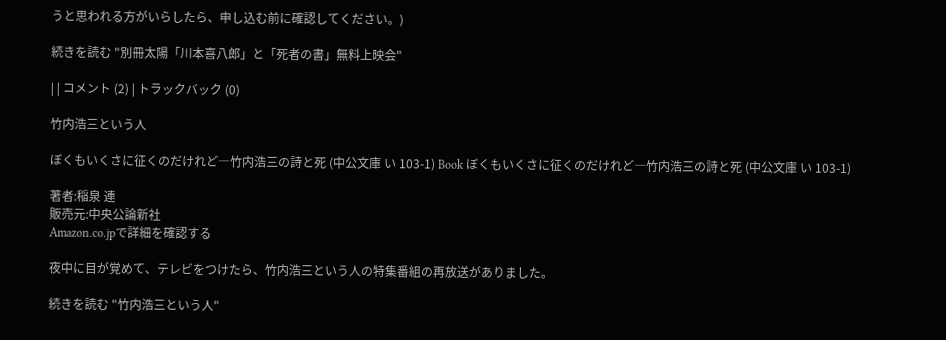うと思われる方がいらしたら、申し込む前に確認してください。)

続きを読む "別冊太陽「川本喜八郎」と「死者の書」無料上映会"

| | コメント (2) | トラックバック (0)

竹内浩三という人

ぼくもいくさに征くのだけれど―竹内浩三の詩と死 (中公文庫 い 103-1) Book ぼくもいくさに征くのだけれど―竹内浩三の詩と死 (中公文庫 い 103-1)

著者:稲泉 連
販売元:中央公論新社
Amazon.co.jpで詳細を確認する

夜中に目が覚めて、テレビをつけたら、竹内浩三という人の特集番組の再放送がありました。

続きを読む "竹内浩三という人"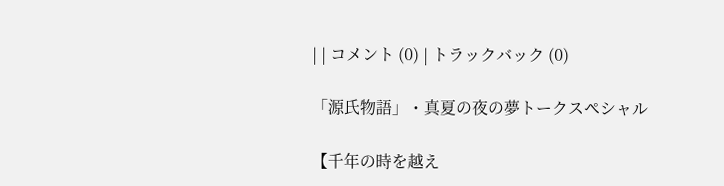| | コメント (0) | トラックバック (0)

「源氏物語」・真夏の夜の夢トークスペシャル

【千年の時を越え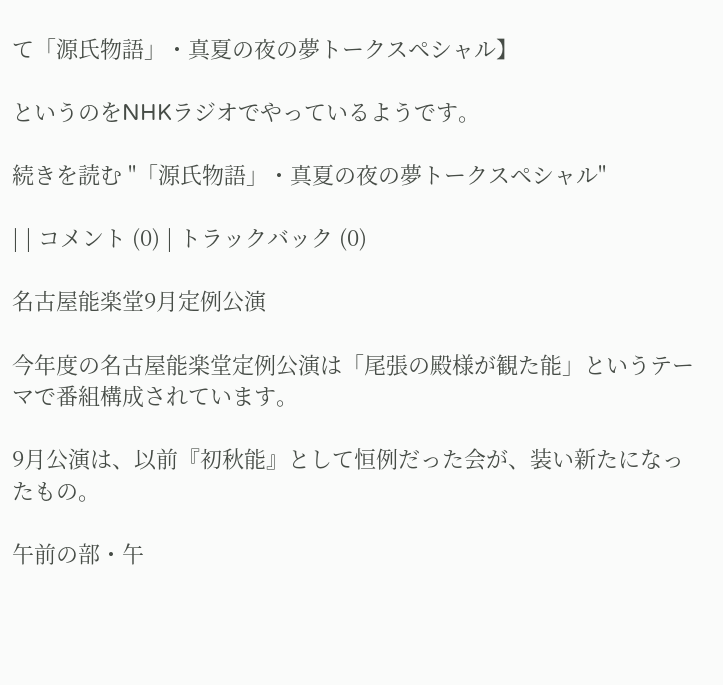て「源氏物語」・真夏の夜の夢トークスペシャル】

というのをNHKラジオでやっているようです。

続きを読む "「源氏物語」・真夏の夜の夢トークスペシャル"

| | コメント (0) | トラックバック (0)

名古屋能楽堂9月定例公演

今年度の名古屋能楽堂定例公演は「尾張の殿様が観た能」というテーマで番組構成されています。

9月公演は、以前『初秋能』として恒例だった会が、装い新たになったもの。

午前の部・午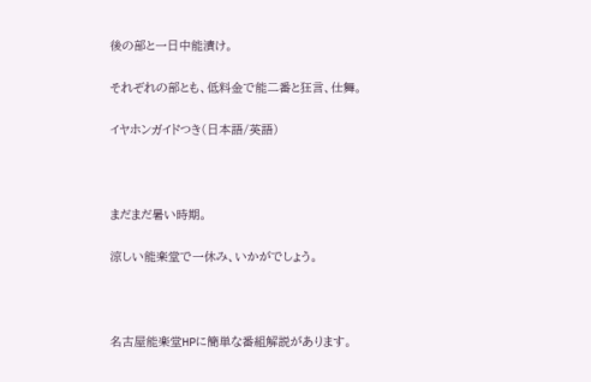後の部と一日中能漬け。

それぞれの部とも、低料金で能二番と狂言、仕舞。

イヤホンガイドつき(日本語/英語)



まだまだ暑い時期。

涼しい能楽堂で一休み、いかがでしょう。



名古屋能楽堂HPに簡単な番組解説があります。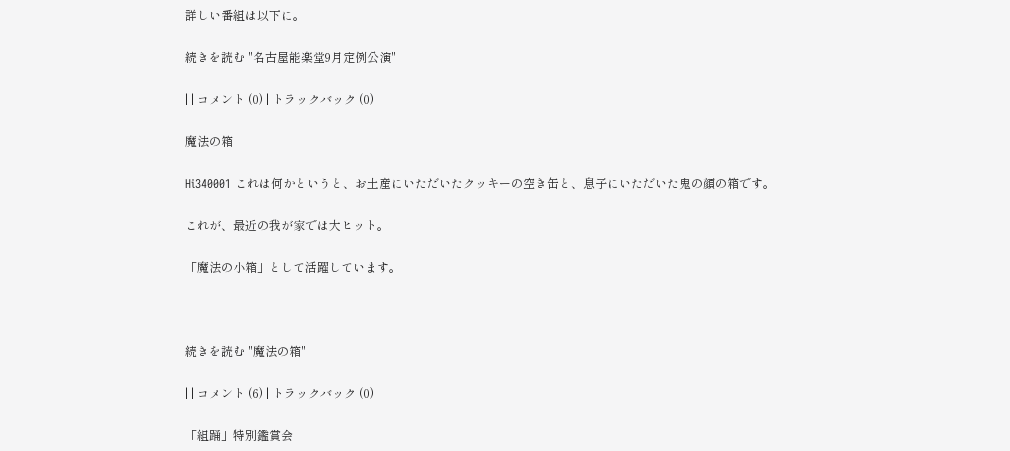詳しい番組は以下に。

続きを読む "名古屋能楽堂9月定例公演"

| | コメント (0) | トラックバック (0)

魔法の箱

Hi340001 これは何かというと、お土産にいただいたクッキーの空き缶と、息子にいただいた鬼の顔の箱です。

これが、最近の我が家では大ヒット。

「魔法の小箱」として活躍しています。



続きを読む "魔法の箱"

| | コメント (6) | トラックバック (0)

「組踊」特別鑑賞会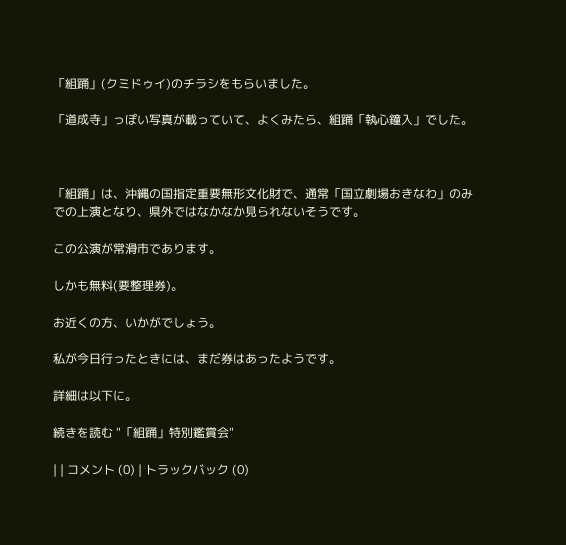「組踊」(クミドゥイ)のチラシをもらいました。

「道成寺」っぽい写真が載っていて、よくみたら、組踊「執心鐘入」でした。



「組踊」は、沖縄の国指定重要無形文化財で、通常「国立劇場おきなわ」のみでの上演となり、県外ではなかなか見られないそうです。

この公演が常滑市であります。

しかも無料(要整理券)。

お近くの方、いかがでしょう。

私が今日行ったときには、まだ券はあったようです。

詳細は以下に。

続きを読む "「組踊」特別鑑賞会"

| | コメント (0) | トラックバック (0)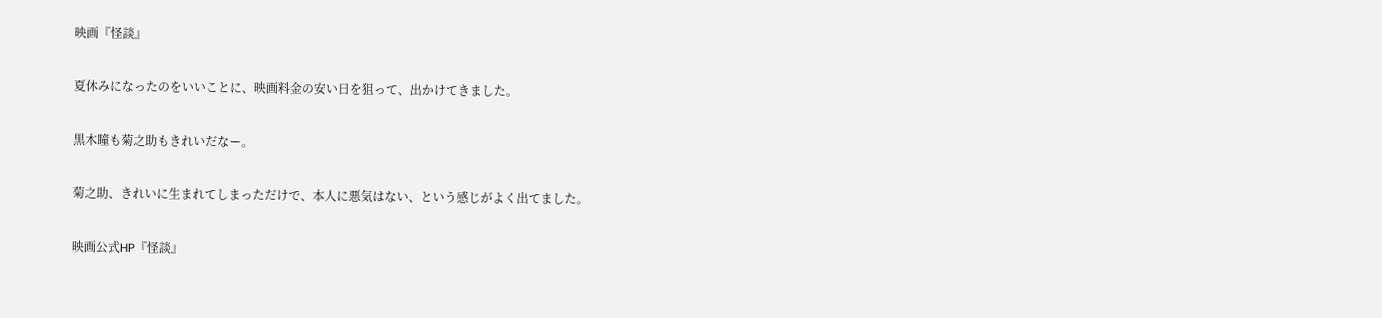映画『怪談』

夏休みになったのをいいことに、映画料金の安い日を狙って、出かけてきました。

黒木瞳も菊之助もきれいだなー。

菊之助、きれいに生まれてしまっただけで、本人に悪気はない、という感じがよく出てました。

映画公式HP『怪談』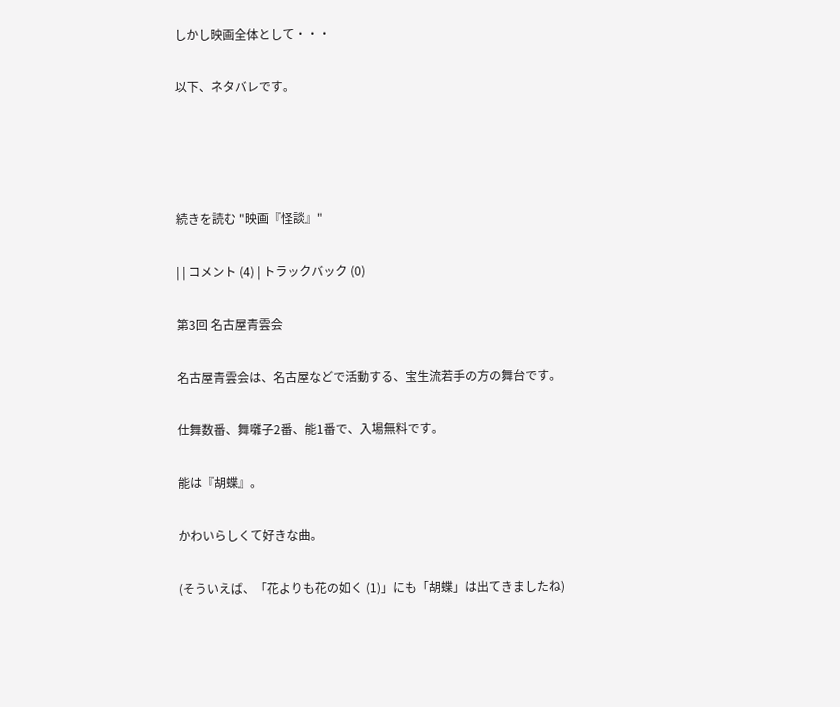しかし映画全体として・・・

以下、ネタバレです。




続きを読む "映画『怪談』"

| | コメント (4) | トラックバック (0)

第3回 名古屋青雲会

名古屋青雲会は、名古屋などで活動する、宝生流若手の方の舞台です。

仕舞数番、舞囃子2番、能1番で、入場無料です。

能は『胡蝶』。

かわいらしくて好きな曲。

(そういえば、「花よりも花の如く (1)」にも「胡蝶」は出てきましたね)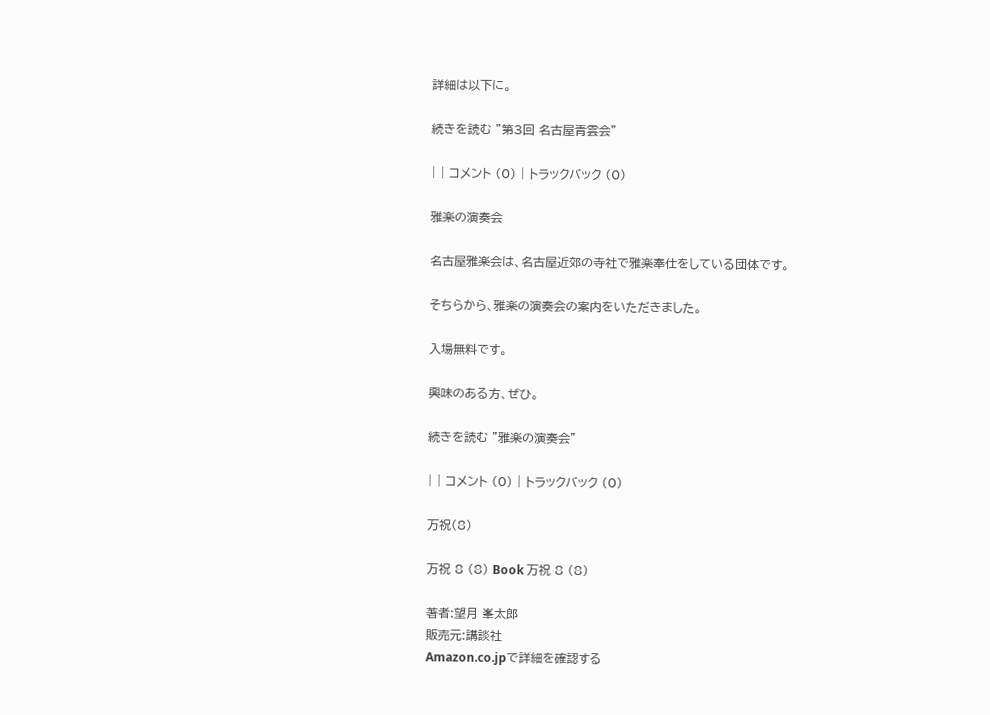詳細は以下に。

続きを読む "第3回 名古屋青雲会"

| | コメント (0) | トラックバック (0)

雅楽の演奏会

名古屋雅楽会は、名古屋近郊の寺社で雅楽奉仕をしている団体です。

そちらから、雅楽の演奏会の案内をいただきました。

入場無料です。

興味のある方、ぜひ。

続きを読む "雅楽の演奏会"

| | コメント (0) | トラックバック (0)

万祝(8)

万祝 8 (8) Book 万祝 8 (8)

著者:望月 峯太郎
販売元:講談社
Amazon.co.jpで詳細を確認する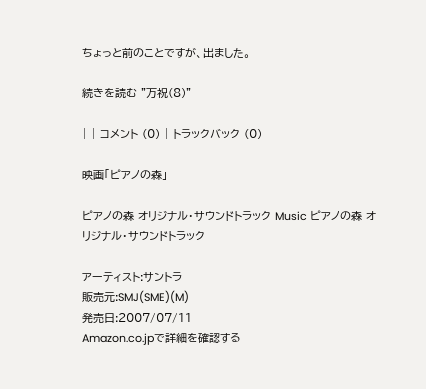ちょっと前のことですが、出ました。

続きを読む "万祝(8)"

| | コメント (0) | トラックバック (0)

映画「ピアノの森」

ピアノの森 オリジナル・サウンドトラック Music ピアノの森 オリジナル・サウンドトラック

アーティスト:サントラ
販売元:SMJ(SME)(M)
発売日:2007/07/11
Amazon.co.jpで詳細を確認する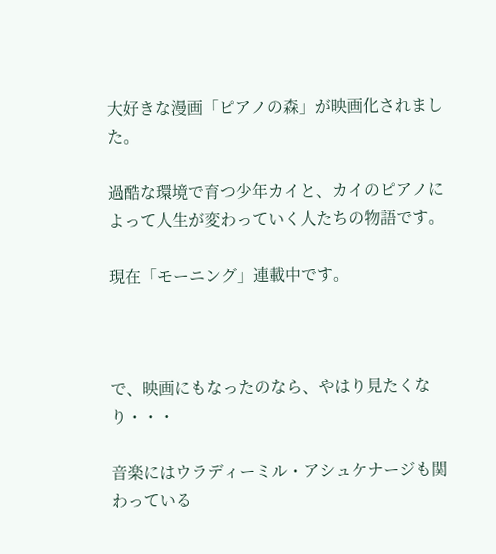大好きな漫画「ピアノの森」が映画化されました。

過酷な環境で育つ少年カイと、カイのピアノによって人生が変わっていく人たちの物語です。

現在「モーニング」連載中です。



で、映画にもなったのなら、やはり見たくなり・・・

音楽にはウラディーミル・アシュケナージも関わっている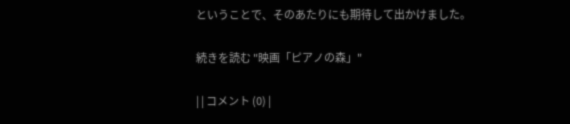ということで、そのあたりにも期待して出かけました。

続きを読む "映画「ピアノの森」"

| | コメント (0) |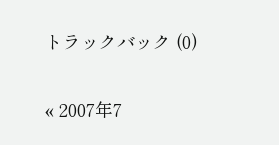トラックバック (0)

« 2007年7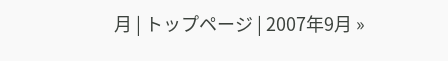月 | トップページ | 2007年9月 »